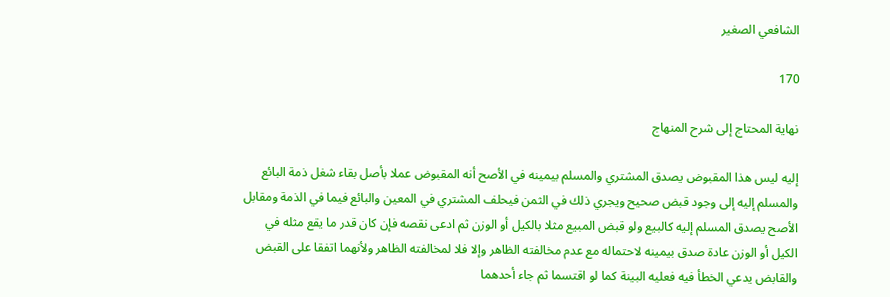الشافعي الصغير

170

نهاية المحتاج إلى شرح المنهاج

إليه ليس هذا المقبوض يصدق المشتري والمسلم بيمينه في الأصح أنه المقبوض عملا بأصل بقاء شغل ذمة البائع والمسلم إليه إلى وجود قبض صحيح ويجري ذلك في الثمن فيحلف المشتري في المعين والبائع فيما في الذمة ومقابل الأصح يصدق المسلم إليه كالبيع ولو قبض المبيع مثلا بالكيل أو الوزن ثم ادعى نقصه فإن كان قدر ما يقع مثله في الكيل أو الوزن عادة صدق بيمينه لاحتماله مع عدم مخالفته الظاهر وإلا فلا لمخالفته الظاهر ولأنهما اتفقا على القبض والقابض يدعي الخطأ فيه فعليه البينة كما لو اقتسما ثم جاء أحدهما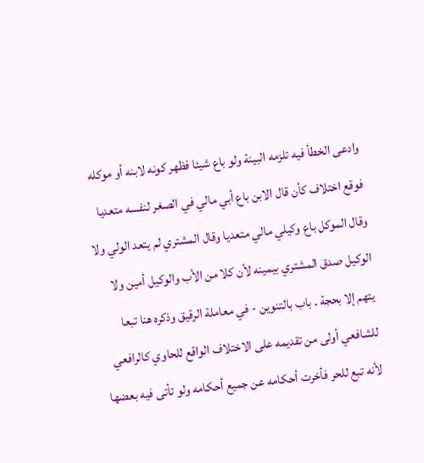وادعى الخطأ فيه تلزمه البينة ولو باع شيئا فظهر كونه لابنه أو موكله فوقع اختلاف كأن قال الابن باع أبي مالي في الصغر لنفسه متعديا وقال الموكل باع وكيلي مالي متعديا وقال المشتري لم يتعد الولي ولا الوكيل صدق المشتري بيمينه لأن كلا من الأب والوكيل أمين ولا يتهم إلا بحجة . باب بالتنوين - في معاملة الرقيق وذكره هنا تبعا للشافعي أولى من تقديمه على الاختلاف الواقع للحاوي كالرافعي لأنه تبع للحر فأخرت أحكامه عن جميع أحكامه ولو تأتى فيه بعضها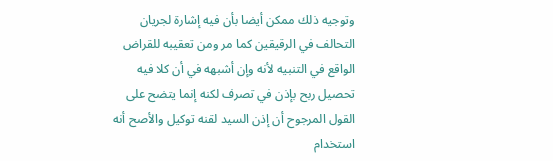وتوجيه ذلك ممكن أيضا بأن فيه إشارة لجريان التحالف في الرقيقين كما مر ومن تعقيبه للقراض الواقع في التنبيه لأنه وإن أشبهه في أن كلا فيه تحصيل ربح بإذن في تصرف لكنه إنما يتضح على القول المرجوح أن إذن السيد لقنه توكيل والأصح أنه استخدام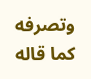وتصرفه كما قاله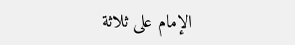الإمام على ثلاثة